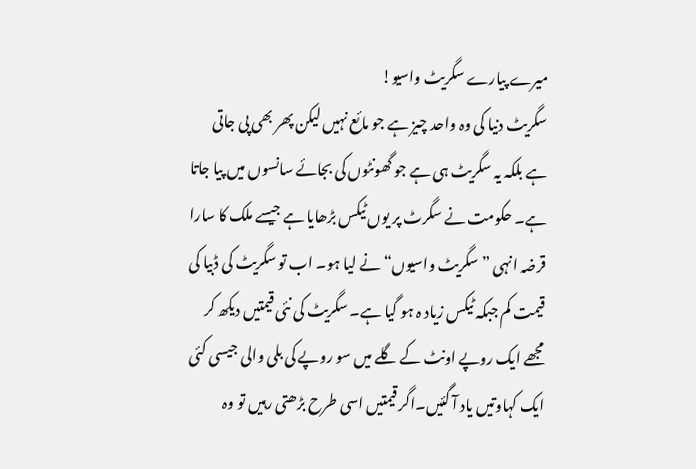میرے پیارے سگریٹ واسیو!
سگریٹ دنیا کی وہ واحد چیز ہے جو مائع نہیں لیکن پھر بھی پی جاتی ہے بلکہ یہ سگریٹ ہی ہے جو گھونٹوں کی بجائے سانسوں میں پیا جاتا ہے۔ حکومت نے سگرٹ پر یوں ٹیکس بڑھایا ہے جیسے ملک کا سارا قرضہ انہی ”سگریٹ واسیوں“ نے لیا ہو۔ اب تو سگریٹ کی ڈبیا کی قیمت کم جبکہ ٹیکس زیاد ہ ہو گیا ہے۔ سگریٹ کی نئی قیمتیں دیکھ کر مجھے ایک روپے اونٹ کے گلے میں سو روپے کی بلی والی جیسی کئی ایک کہاوتیں یاد آ گئیں۔اگر قیمتیں اسی طرح بڑھتی رہیں تو وہ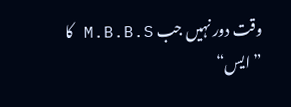وقت دور نہیں جب M.B.B.S کا ”ایس“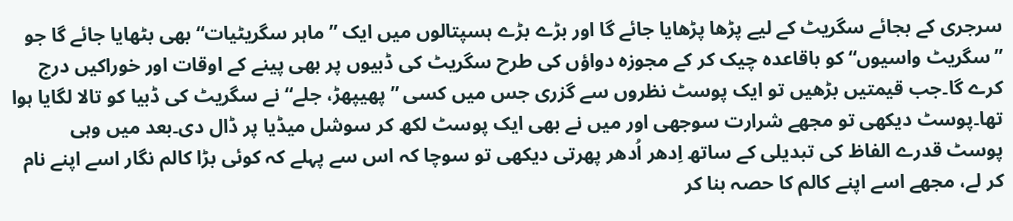سرجری کے بجائے سگریٹ کے لیے پڑھا پڑھایا جائے گا اور بڑے بڑے ہسپتالوں میں ایک ”ماہر سگریٹیات“ بھی بٹھایا جائے گا جو ”سگریٹ واسیوں“ کو باقاعدہ چیک کر کے مجوزہ دواؤں کی طرح سگریٹ کی ڈبیوں پر بھی پینے کے اوقات اور خوراکیں درج کرے گا۔جب قیمتیں بڑھیں تو ایک پوسٹ نظروں سے گزری جس میں کسی ”پھیپھڑ، جلے“ نے سگریٹ کی ڈبیا کو تالا لگایا ہوا تھا۔پوسٹ دیکھی تو مجھے شرارت سوجھی اور میں نے بھی ایک پوسٹ لکھ کر سوشل میڈیا پر ڈال دی۔بعد میں وہی پوسٹ قدرے الفاظ کی تبدیلی کے ساتھ اِدھر اُدھر پھرتی دیکھی تو سوچا کہ اس سے پہلے کہ کوئی بڑا کالم نگار اسے اپنے نام کر لے، مجھے اسے اپنے کالم کا حصہ بنا کر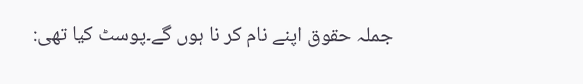جملہ حقوق اپنے نام کر نا ہوں گے۔پوسٹ کیا تھی: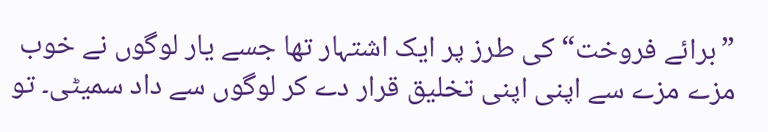”برائے فروخت“ کی طرز پر ایک اشتہار تھا جسے یار لوگوں نے خوب مزے مزے سے اپنی اپنی تخلیق قرار دے کر لوگوں سے داد سمیٹی۔ تو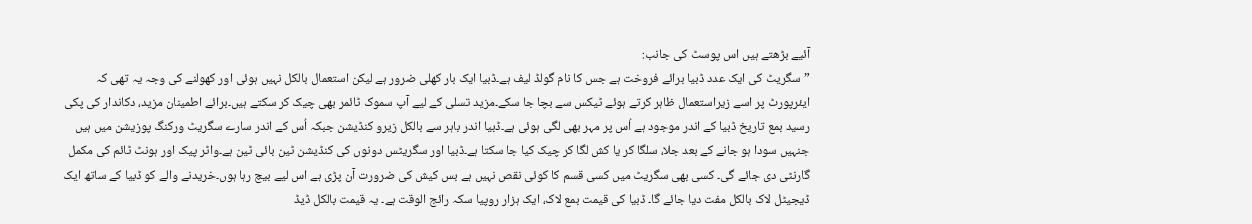آئیے بڑھتے ہیں اس پوسٹ کی جانب:
”سگریٹ کی ایک عدد ڈبیا برائے فروخت ہے جس کا نام گولڈ لیف ہے۔ڈبیا ایک بار کھلی ضرور ہے لیکن استعمال بالکل نہیں ہوئی اور کھولنے کی وجہ یہ تھی کہ ایئرپورٹ پر اسے زیراستعمال ظاہر کرتے ہوئے ٹیکس سے بچا جا سکے۔مزید تسلی کے لیے آپ سموک ٹائمر بھی چیک کر سکتے ہیں۔برائے اطمینان مزید، دکاندار کی پکی رسید بمع تاریخ ڈبیا کے اندر موجود ہے اُس پر مہر بھی لگی ہوئی ہے۔ڈبیا اندر باہر سے بالکل زیرو کنڈیشن جبکہ اُس کے اندر سارے سگریٹ ورکنگ پوزیشن میں ہیں جنہیں سودا ہو جانے کے بعد جلا، سلگا کر یا کش لگا کر چیک کیا جا سکتا ہے۔ڈبیا اور سگریٹس دونوں کی کنڈیشن ٹین بائی ٹین ہے۔واٹر پیک اور ہونٹ ٹائم کی مکمل گارنٹی دی جائے گی۔ کسی بھی سگریٹ میں کسی قسم کا کوئی نقص نہیں ہے بس کیش کی ضرورت آن پڑی ہے اس لیے بیچ رہا ہوں۔خریدنے والے کو ڈبیا کے ساتھ ایک ڈیجیٹل لاک بالکل مفت دیا جائے گا۔ ڈبیا کی قیمت بمع لاک، ایک ہزار روپیا سکہ رائج الوقت ہے۔ یہ قیمت بالکل ڈیڈ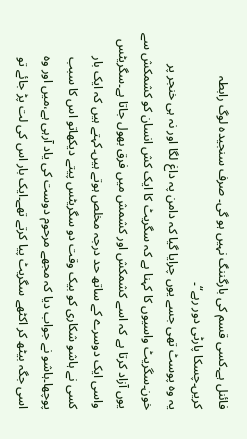فائنل ہے۔کسی قسم کی بارگننگ نہیں ہو گی۔ صرف سنجیدہ لوگ رابطہ کریں۔چسکا پارٹی دور رہے“۔
یہ وہ پوسٹ تھی جسے یوں چرایا گیا کہ دامن پہ داغ لگا اور نہ ہی خنجر پر خون۔سگریٹ واسیوں کا کہنا ہے کہ سگریٹ کا ایک کش انسان کو کشمکش سے یوں آزاد کرتا ہے کہ اسے کشمکش اور کشمش میں فرق بھول جاتا ہے۔سگریٹس واسی ایک دوسرے کے ساتھ حد درجہ مخلص ہوتے ہیں۔کہتے ہیں کہ ایک بار کسی نے ہاشو شکاری کو بیک وقت دو سگریٹس پیتے دیکھاتو اس کا سبب پوچھا۔ہاشو نے جواب دیا کہ مجھے مرحوم دوست کی یاد آرہی ہے،میں اور وہ اسی جگہ بیٹھ کر اکٹھے سگریٹ پیا کرتے تھے۔ایک بار اس کی لت پڑ جائے تو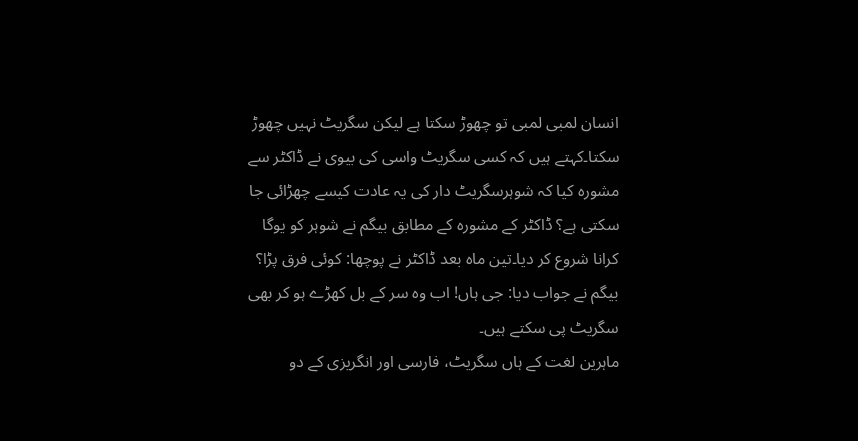انسان لمبی لمبی تو چھوڑ سکتا ہے لیکن سگریٹ نہیں چھوڑ سکتا۔کہتے ہیں کہ کسی سگریٹ واسی کی بیوی نے ڈاکٹر سے مشورہ کیا کہ شوہرسگریٹ دار کی یہ عادت کیسے چھڑائی جا سکتی ہے؟ ڈاکٹر کے مشورہ کے مطابق بیگم نے شوہر کو یوگا کرانا شروع کر دیا۔تین ماہ بعد ڈاکٹر نے پوچھا: کوئی فرق پڑا؟ بیگم نے جواب دیا: جی ہاں! اب وہ سر کے بل کھڑے ہو کر بھی سگریٹ پی سکتے ہیں۔
ماہرین لغت کے ہاں سگریٹ، فارسی اور انگریزی کے دو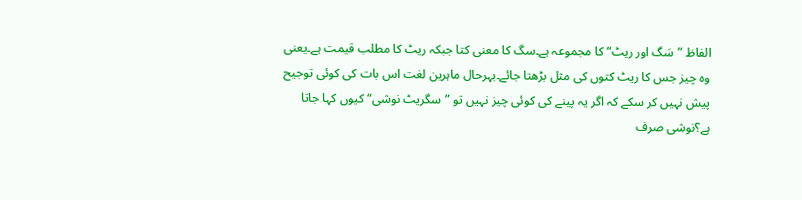الفاظ ”سَگ اور ریٹ“ کا مجموعہ ہے۔سگ کا معنی کتا جبکہ ریٹ کا مطلب قیمت ہے۔یعنی وہ چیز جس کا ریٹ کتوں کی مثل بڑھتا جائے۔بہرحال ماہرین لغت اس بات کی کوئی توجیح پیش نہیں کر سکے کہ اگر یہ پینے کی کوئی چیز نہیں تو ”سگریٹ نوشی“ کیوں کہا جاتا ہے؟نوشی صرف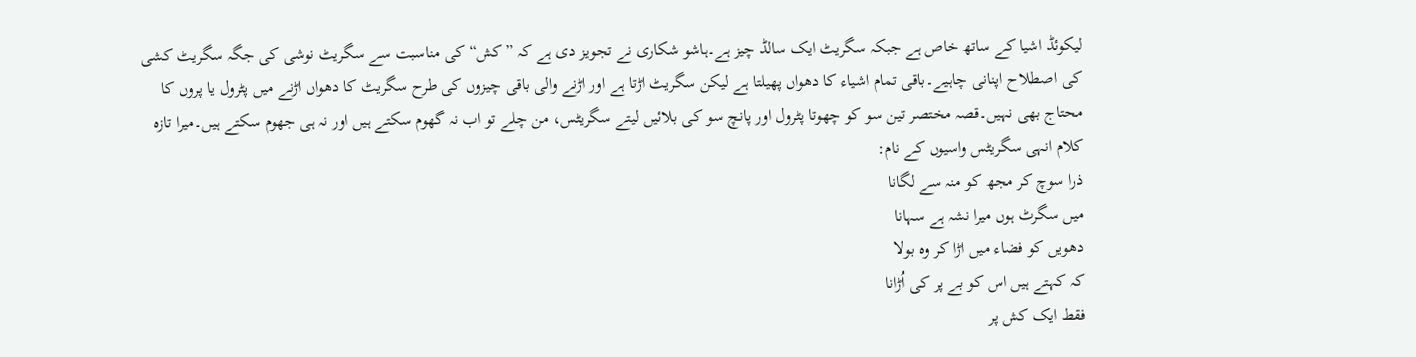لیکوئڈ اشیا کے ساتھ خاص ہے جبکہ سگریٹ ایک سالڈ چیز ہے۔ہاشو شکاری نے تجویز دی ہے کہ ”کش“ کی مناسبت سے سگریٹ نوشی کی جگہ سگریٹ کشی کی اصطلاح اپنانی چاہیے۔باقی تمام اشیاء کا دھواں پھیلتا ہے لیکن سگریٹ اڑتا ہے اور اڑنے والی باقی چیزوں کی طرح سگریٹ کا دھواں اڑنے میں پٹرول یا پروں کا محتاج بھی نہیں۔قصہ مختصر تین سو کو چھوتا پٹرول اور پانچ سو کی بلائیں لیتے سگریٹس، من چلے تو اب نہ گھوم سکتے ہیں اور نہ ہی جھوم سکتے ہیں۔میرا تازہ کلام انہی سگریٹس واسیوں کے نام:
ذرا سوچ کر مجھ کو منہ سے لگانا
میں سگرٹ ہوں میرا نشہ ہے سہانا
دھویں کو فضاء میں اڑا کر وہ بولا
کہ کہتے ہیں اس کو بے پر کی اُڑانا
فقط ایک کش پر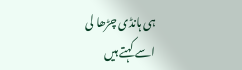ہی ہانڈی چڑھا لی
اسے کہتے ہیں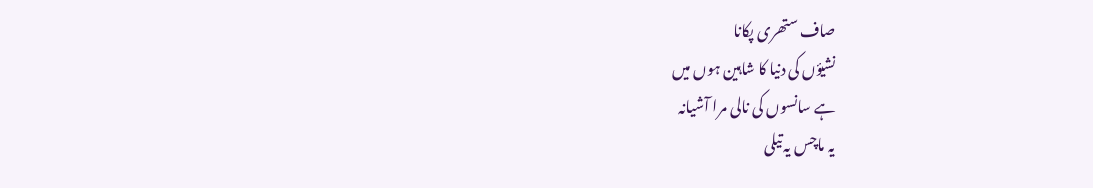صاف ستھری پکانا
نشیؤں کی دنیا کا شاہین ہوں میں
ہے سانسوں کی نالی مرا آشیانہ
یہ ماچس یہ تیلی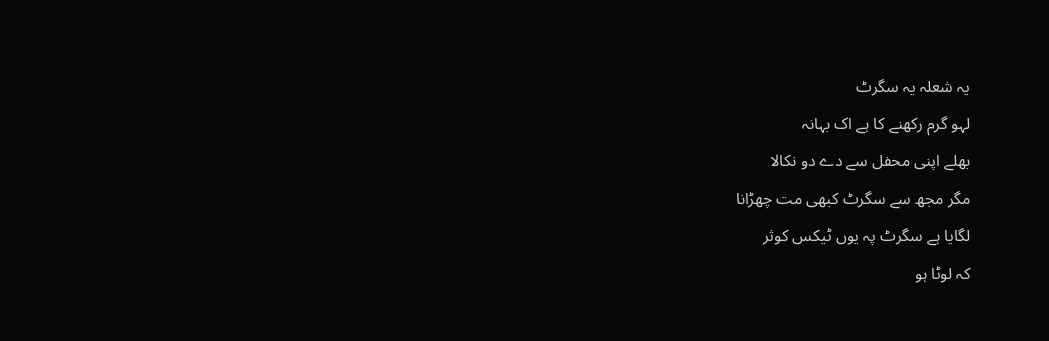یہ شعلہ یہ سگرٹ
لہو گرم رکھنے کا ہے اک بہانہ
بھلے اپنی محفل سے دے دو نکالا
مگر مجھ سے سگرٹ کبھی مت چھڑانا
لگایا ہے سگرٹ پہ یوں ٹیکس کوثر
کہ لوٹا ہو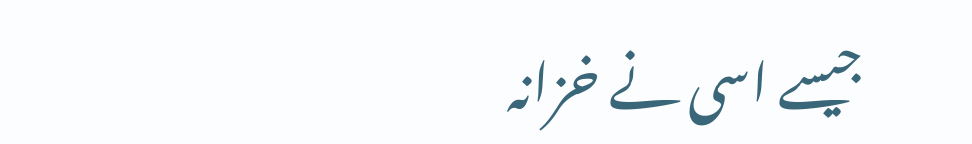جیسے اسی نے خزانہ